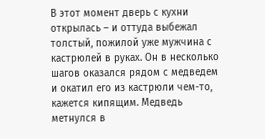В этот момент дверь с кухни открылась – и оттуда выбежал толстый, пожилой уже мужчина с кастрюлей в руках. Он в несколько шагов оказался рядом с медведем и окатил его из кастрюли чем-то, кажется кипящим. Медведь метнулся в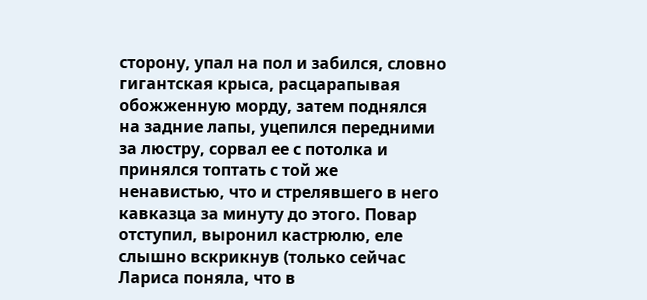сторону, упал на пол и забился, словно гигантская крыса, расцарапывая обожженную морду, затем поднялся на задние лапы, уцепился передними за люстру, сорвал ее с потолка и принялся топтать с той же ненавистью, что и стрелявшего в него кавказца за минуту до этого. Повар отступил, выронил кастрюлю, еле слышно вскрикнув (только сейчас Лариса поняла, что в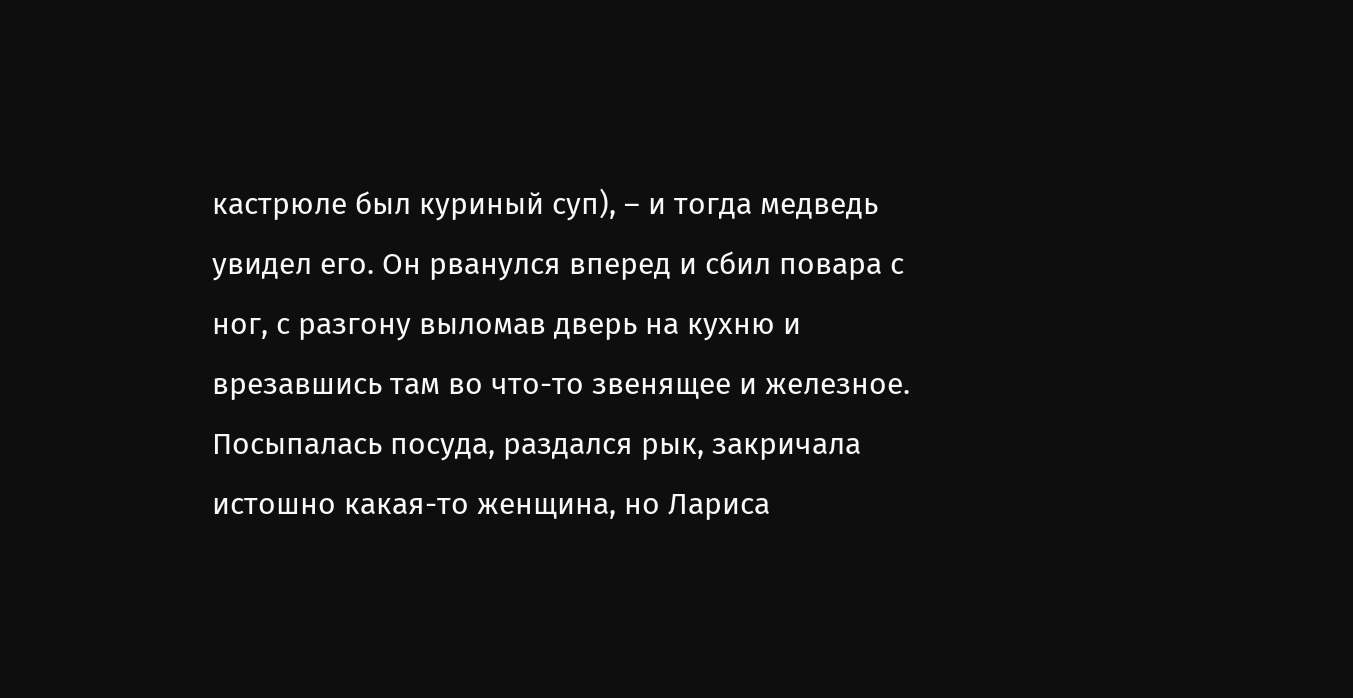кастрюле был куриный суп), – и тогда медведь увидел его. Он рванулся вперед и сбил повара с ног, с разгону выломав дверь на кухню и врезавшись там во что-то звенящее и железное. Посыпалась посуда, раздался рык, закричала истошно какая-то женщина, но Лариса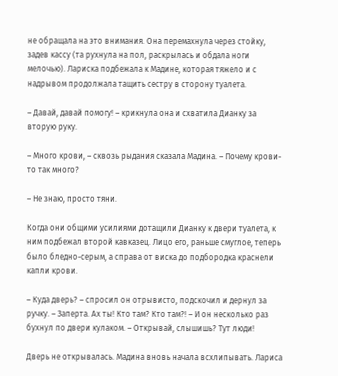не обращала на это внимания. Она перемахнула через стойку, задев кассу (та рухнула на пол, раскрылась и обдала ноги мелочью). Лариска подбежала к Мадине, которая тяжело и с надрывом продолжала тащить сестру в сторону туалета.

– Давай, давай помогу! – крикнула она и схватила Дианку за вторую руку.

– Много крови, – сквозь рыдания сказала Мадина. – Почему крови-то так много?

– Не знаю, просто тяни.

Когда они общими усилиями дотащили Дианку к двери туалета, к ним подбежал второй кавказец. Лицо его, раньше смуглое, теперь было бледно-серым, а справа от виска до подбородка краснели капли крови.

– Куда дверь? – спросил он отрывисто, подскочил и дернул за ручку. – Заперта. Ах ты! Кто там? Кто там?! – И он несколько раз бухнул по двери кулаком. – Открывай, слышишь? Тут люди!

Дверь не открывалась. Мадина вновь начала всхлипывать. Лариса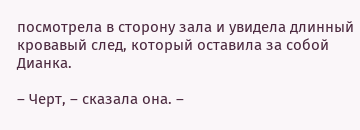посмотрела в сторону зала и увидела длинный кровавый след, который оставила за собой Дианка.

– Черт, – сказала она. –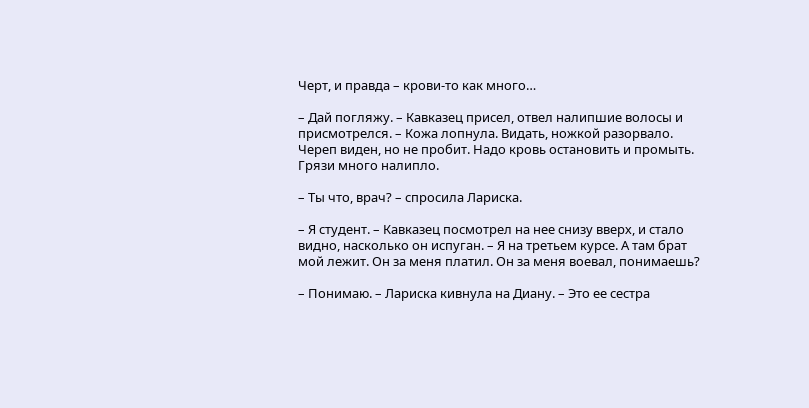Черт, и правда – крови-то как много…

– Дай погляжу. – Кавказец присел, отвел налипшие волосы и присмотрелся. – Кожа лопнула. Видать, ножкой разорвало. Череп виден, но не пробит. Надо кровь остановить и промыть. Грязи много налипло.

– Ты что, врач? – спросила Лариска.

– Я студент. – Кавказец посмотрел на нее снизу вверх, и стало видно, насколько он испуган. – Я на третьем курсе. А там брат мой лежит. Он за меня платил. Он за меня воевал, понимаешь?

– Понимаю. – Лариска кивнула на Диану. – Это ее сестра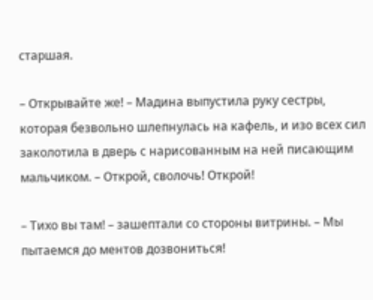старшая.

– Открывайте же! – Мадина выпустила руку сестры, которая безвольно шлепнулась на кафель, и изо всех сил заколотила в дверь с нарисованным на ней писающим мальчиком. – Открой, сволочь! Открой!

– Тихо вы там! – зашептали со стороны витрины. – Мы пытаемся до ментов дозвониться!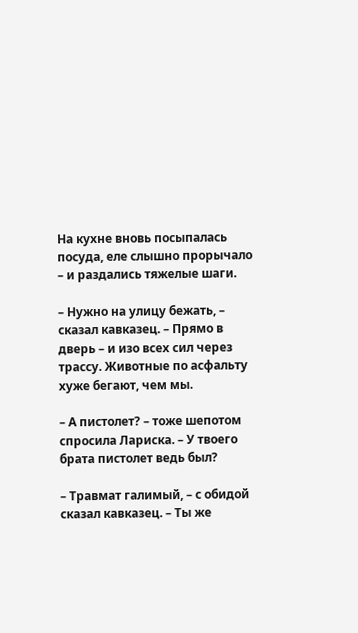На кухне вновь посыпалась посуда, еле слышно прорычало – и раздались тяжелые шаги.

– Нужно на улицу бежать, – сказал кавказец. – Прямо в дверь – и изо всех сил через трассу. Животные по асфальту хуже бегают, чем мы.

– А пистолет? – тоже шепотом спросила Лариска. – У твоего брата пистолет ведь был?

– Травмат галимый, – с обидой сказал кавказец. – Ты же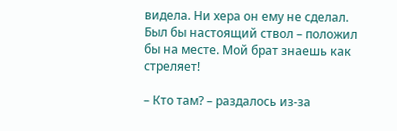видела. Ни хера он ему не сделал. Был бы настоящий ствол – положил бы на месте. Мой брат знаешь как стреляет!

– Кто там? – раздалось из-за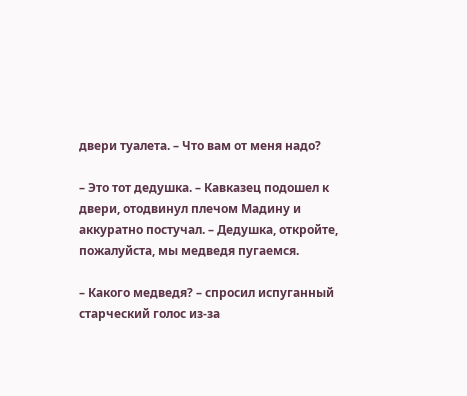двери туалета. – Что вам от меня надо?

– Это тот дедушка. – Кавказец подошел к двери, отодвинул плечом Мадину и аккуратно постучал. – Дедушка, откройте, пожалуйста, мы медведя пугаемся.

– Какого медведя? – спросил испуганный старческий голос из-за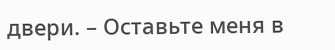двери. – Оставьте меня в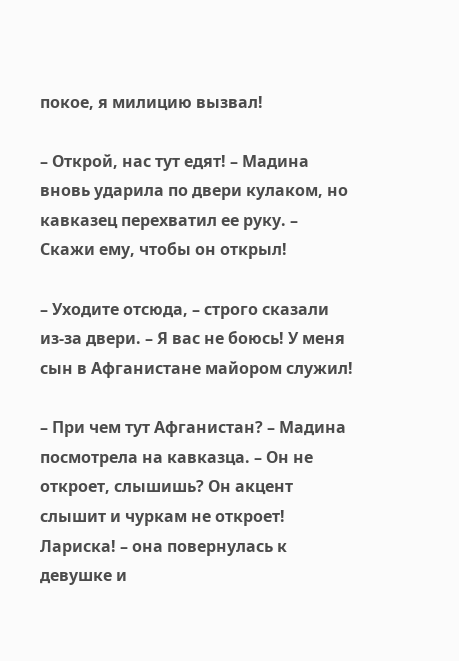покое, я милицию вызвал!

– Открой, нас тут едят! – Мадина вновь ударила по двери кулаком, но кавказец перехватил ее руку. – Скажи ему, чтобы он открыл!

– Уходите отсюда, – строго сказали из-за двери. – Я вас не боюсь! У меня сын в Афганистане майором служил!

– При чем тут Афганистан? – Мадина посмотрела на кавказца. – Он не откроет, слышишь? Он акцент слышит и чуркам не откроет! Лариска! – она повернулась к девушке и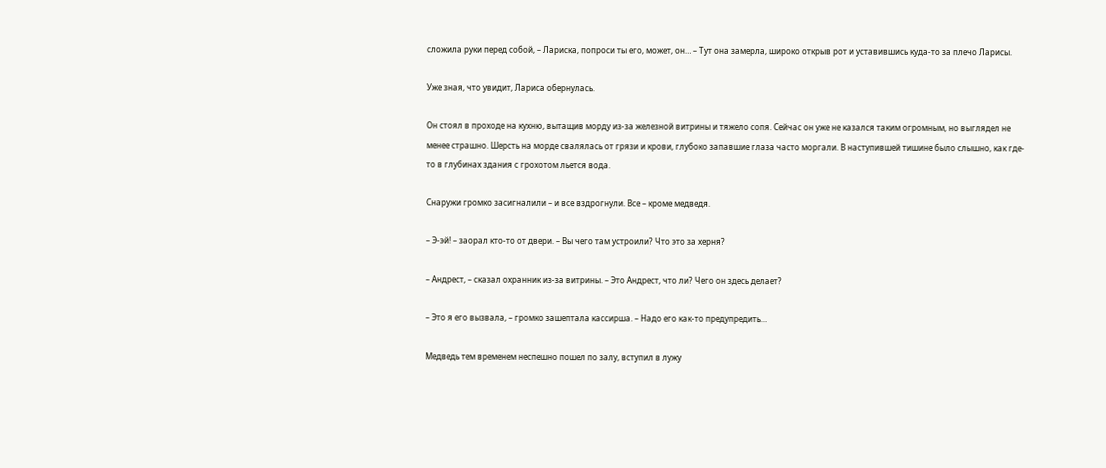сложила руки перед собой, – Лариска, попроси ты его, может, он… – Тут она замерла, широко открыв рот и уставившись куда-то за плечо Ларисы.

Уже зная, что увидит, Лариса обернулась.

Он стоял в проходе на кухню, вытащив морду из-за железной витрины и тяжело сопя. Сейчас он уже не казался таким огромным, но выглядел не менее страшно. Шерсть на морде свалялась от грязи и крови, глубоко запавшие глаза часто моргали. В наступившей тишине было слышно, как где-то в глубинах здания с грохотом льется вода.

Снаружи громко засигналили – и все вздрогнули. Все – кроме медведя.

– Э-эй! – заорал кто-то от двери. – Вы чего там устроили? Что это за херня?

– Андрест, – сказал охранник из-за витрины. – Это Андрест, что ли? Чего он здесь делает?

– Это я его вызвала, – громко зашептала кассирша. – Надо его как-то предупредить…

Медведь тем временем неспешно пошел по залу, вступил в лужу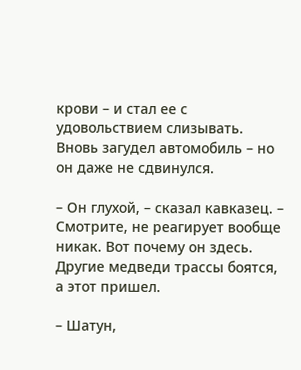крови – и стал ее с удовольствием слизывать. Вновь загудел автомобиль – но он даже не сдвинулся.

– Он глухой, – сказал кавказец. – Смотрите, не реагирует вообще никак. Вот почему он здесь. Другие медведи трассы боятся, а этот пришел.

– Шатун,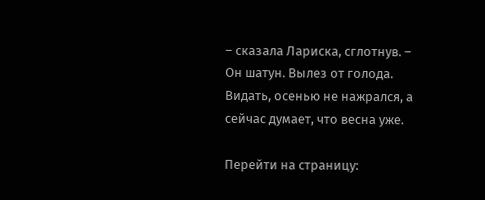– сказала Лариска, сглотнув. – Он шатун. Вылез от голода. Видать, осенью не нажрался, а сейчас думает, что весна уже.

Перейти на страницу: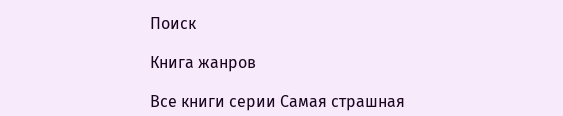Поиск

Книга жанров

Все книги серии Самая страшная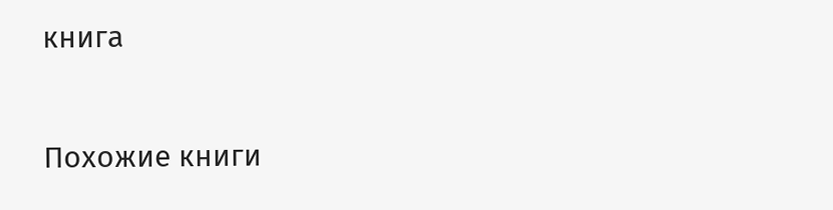книга

Похожие книги